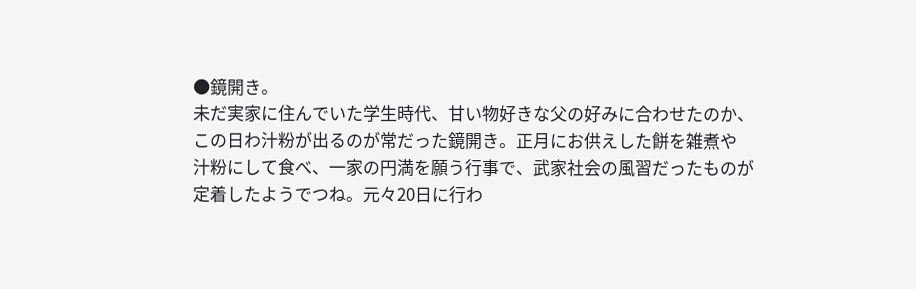●鏡開き。
未だ実家に住んでいた学生時代、甘い物好きな父の好みに合わせたのか、
この日わ汁粉が出るのが常だった鏡開き。正月にお供えした餅を雑煮や
汁粉にして食べ、一家の円満を願う行事で、武家社会の風習だったものが
定着したようでつね。元々20日に行わ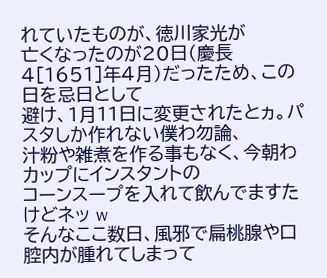れていたものが、徳川家光が
亡くなったのが20日(慶長4[1651]年4月)だったため、この日を忌日として
避け、1月11日に変更されたとヵ。パスタしか作れない僕わ勿論、
汁粉や雑煮を作る事もなく、今朝わカップにインスタントの
コーンスープを入れて飲んでますたけどネッ w
そんなここ数日、風邪で扁桃腺や口腔内が腫れてしまって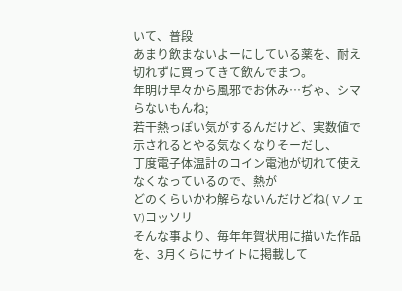いて、普段
あまり飲まないよーにしている薬を、耐え切れずに買ってきて飲んでまつ。
年明け早々から風邪でお休み…ぢゃ、シマらないもんね;
若干熱っぽい気がするんだけど、実数値で示されるとやる気なくなりそーだし、
丁度電子体温計のコイン電池が切れて使えなくなっているので、熱が
どのくらいかわ解らないんだけどね( VノェV)コッソリ
そんな事より、毎年年賀状用に描いた作品を、3月くらにサイトに掲載して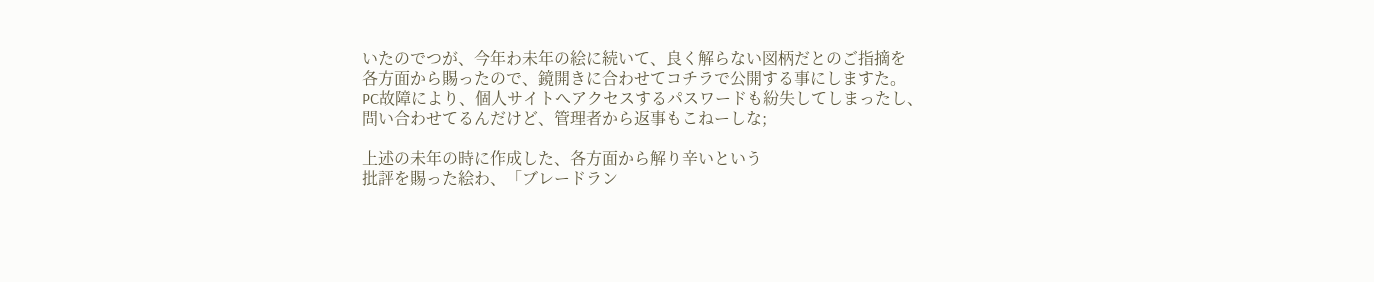いたのでつが、今年わ未年の絵に続いて、良く解らない図柄だとのご指摘を
各方面から賜ったので、鏡開きに合わせてコチラで公開する事にしますた。
PC故障により、個人サイトへアクセスするパスワードも紛失してしまったし、
問い合わせてるんだけど、管理者から返事もこねーしな;

上述の未年の時に作成した、各方面から解り辛いという
批評を賜った絵わ、「ブレードラン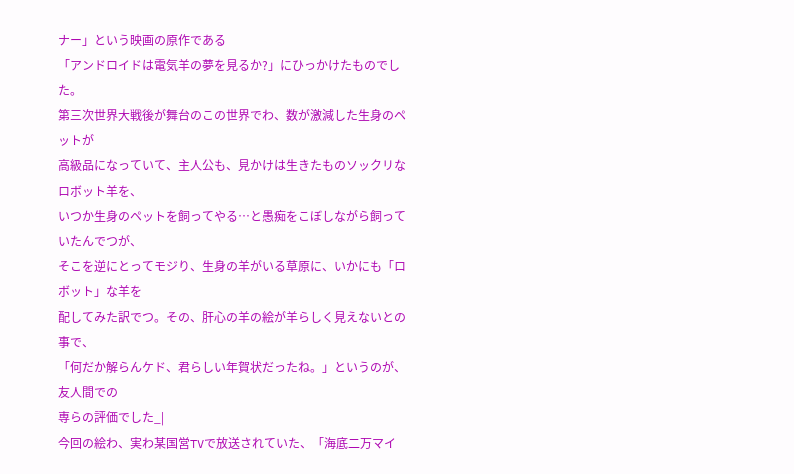ナー」という映画の原作である
「アンドロイドは電気羊の夢を見るか?」にひっかけたものでした。
第三次世界大戦後が舞台のこの世界でわ、数が激減した生身のペットが
高級品になっていて、主人公も、見かけは生きたものソックリなロボット羊を、
いつか生身のペットを飼ってやる…と愚痴をこぼしながら飼っていたんでつが、
そこを逆にとってモジり、生身の羊がいる草原に、いかにも「ロボット」な羊を
配してみた訳でつ。その、肝心の羊の絵が羊らしく見えないとの事で、
「何だか解らんケド、君らしい年賀状だったね。」というのが、友人間での
専らの評価でした_|
今回の絵わ、実わ某国営TVで放送されていた、「海底二万マイ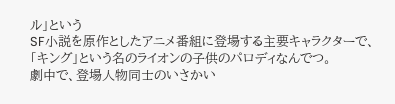ル」という
SF小説を原作としたアニメ番組に登場する主要キャラクターで、
「キング」という名のライオンの子供のパロディなんでつ。
劇中で、登場人物同士のいさかい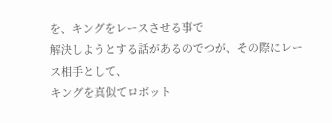を、キングをレースさせる事で
解決しようとする話があるのでつが、その際にレース相手として、
キングを真似てロボット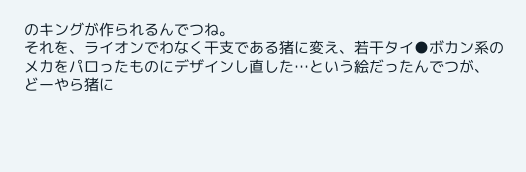のキングが作られるんでつね。
それを、ライオンでわなく干支である猪に変え、若干タイ●ボカン系の
メカをパロったものにデザインし直した…という絵だったんでつが、
どーやら猪に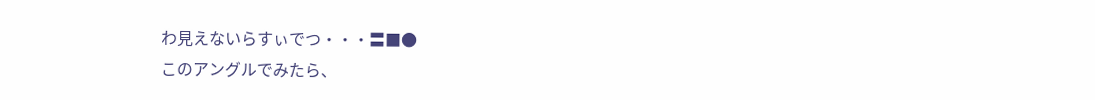わ見えないらすぃでつ・・・〓■●
このアングルでみたら、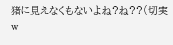猪に見えなくもないよね?ね??(切実w